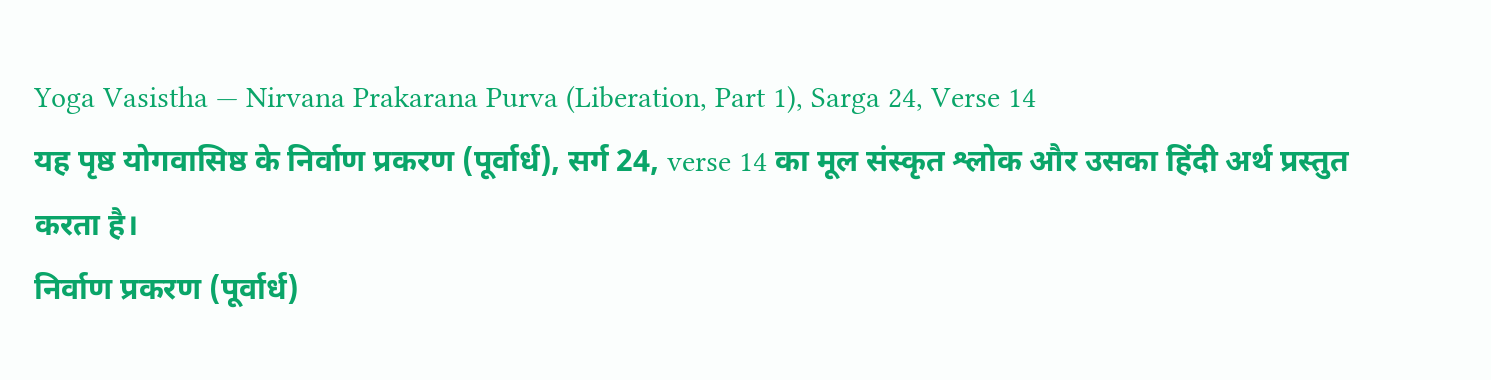Yoga Vasistha — Nirvana Prakarana Purva (Liberation, Part 1), Sarga 24, Verse 14
यह पृष्ठ योगवासिष्ठ के निर्वाण प्रकरण (पूर्वार्ध), सर्ग 24, verse 14 का मूल संस्कृत श्लोक और उसका हिंदी अर्थ प्रस्तुत करता है।
निर्वाण प्रकरण (पूर्वार्ध)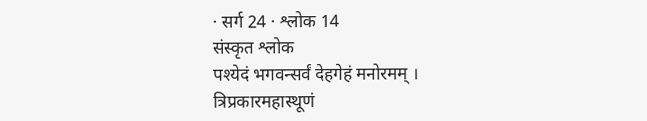· सर्ग 24 · श्लोक 14
संस्कृत श्लोक
पश्येदं भगवन्सर्वं देहगेहं मनोरमम् ।
त्रिप्रकारमहास्थूणं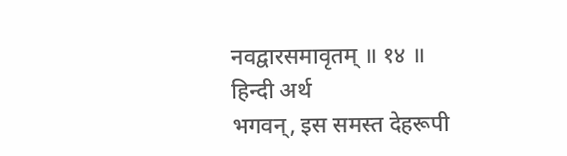नवद्वारसमावृतम् ॥ १४ ॥
हिन्दी अर्थ
भगवन्, इस समस्त देहरूपी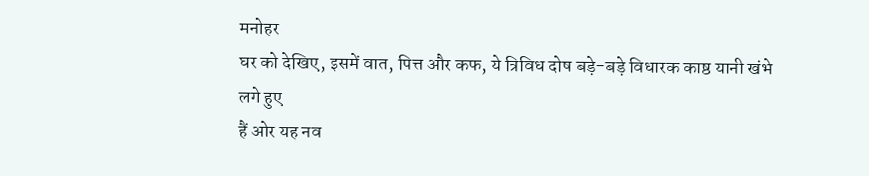मनोहर
घर को देखिए, इसमें वात, पित्त और कफ, ये त्रिविध दोष बड़े-बड़े विधारक काष्ठ यानी खंभे लगे हुए
हैं ओर यह नव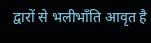द्वारों से भलीभाँति आवृत है